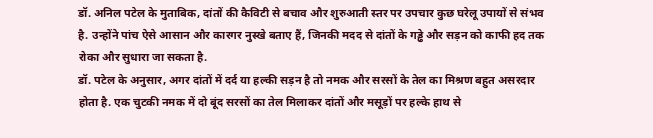डॉ. अनिल पटेल के मुताबिक, दांतों की कैविटी से बचाव और शुरुआती स्तर पर उपचार कुछ घरेलू उपायों से संभव है. उन्होंने पांच ऐसे आसान और कारगर नुस्खे बताए हैं, जिनकी मदद से दांतों के गड्ढे और सड़न को काफी हद तक रोका और सुधारा जा सकता है.
डॉ. पटेल के अनुसार, अगर दांतों में दर्द या हल्की सड़न है तो नमक और सरसों के तेल का मिश्रण बहुत असरदार होता है. एक चुटकी नमक में दो बूंद सरसों का तेल मिलाकर दांतों और मसूड़ों पर हल्के हाथ से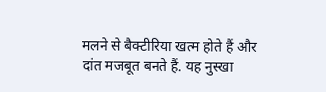मलने से बैक्टीरिया खत्म होते हैं और दांत मजबूत बनते हैं. यह नुस्खा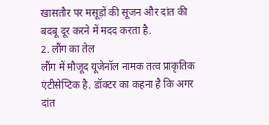खासतौर पर मसूड़ों की सूजन और दांत की बदबू दूर करने में मदद करता है.
2. लौंग का तेल
लौंग में मौजूद यूजेनॉल नामक तत्व प्राकृतिक एंटीसेप्टिक है. डॉक्टर का कहना है कि अगर दांत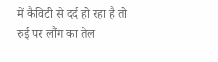में कैविटी से दर्द हो रहा है तो रुई पर लौंग का तेल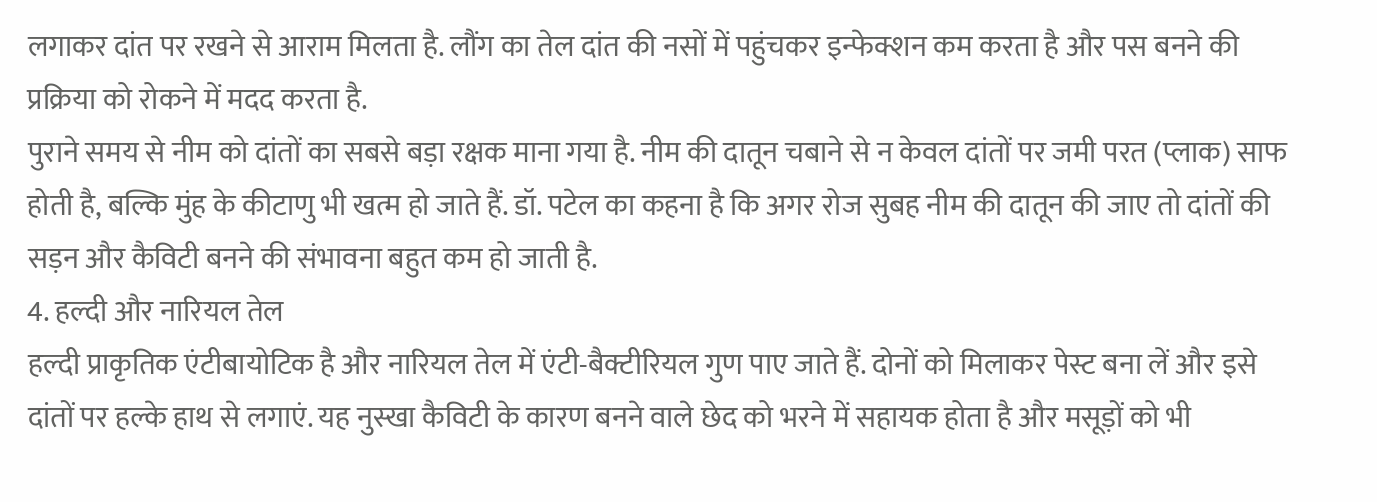लगाकर दांत पर रखने से आराम मिलता है. लौंग का तेल दांत की नसों में पहुंचकर इन्फेक्शन कम करता है और पस बनने की प्रक्रिया को रोकने में मदद करता है.
पुराने समय से नीम को दांतों का सबसे बड़ा रक्षक माना गया है. नीम की दातून चबाने से न केवल दांतों पर जमी परत (प्लाक) साफ होती है, बल्कि मुंह के कीटाणु भी खत्म हो जाते हैं. डॉ. पटेल का कहना है कि अगर रोज सुबह नीम की दातून की जाए तो दांतों की सड़न और कैविटी बनने की संभावना बहुत कम हो जाती है.
4. हल्दी और नारियल तेल
हल्दी प्राकृतिक एंटीबायोटिक है और नारियल तेल में एंटी-बैक्टीरियल गुण पाए जाते हैं. दोनों को मिलाकर पेस्ट बना लें और इसे दांतों पर हल्के हाथ से लगाएं. यह नुस्खा कैविटी के कारण बनने वाले छेद को भरने में सहायक होता है और मसूड़ों को भी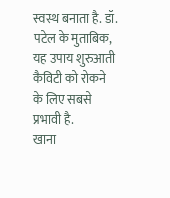स्वस्थ बनाता है. डॉ. पटेल के मुताबिक, यह उपाय शुरुआती कैविटी को रोकने के लिए सबसे प्रभावी है.
खाना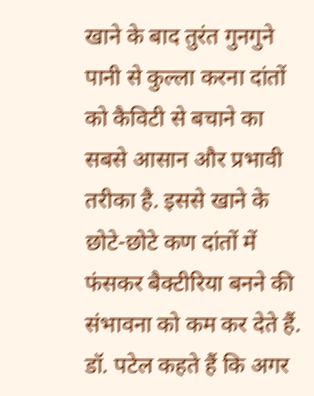खाने के बाद तुरंत गुनगुने पानी से कुल्ला करना दांतों को कैविटी से बचाने का सबसे आसान और प्रभावी तरीका है. इससे खाने के छोटे-छोटे कण दांतों में फंसकर बैक्टीरिया बनने की संभावना को कम कर देते हैं. डॉ. पटेल कहते हैं कि अगर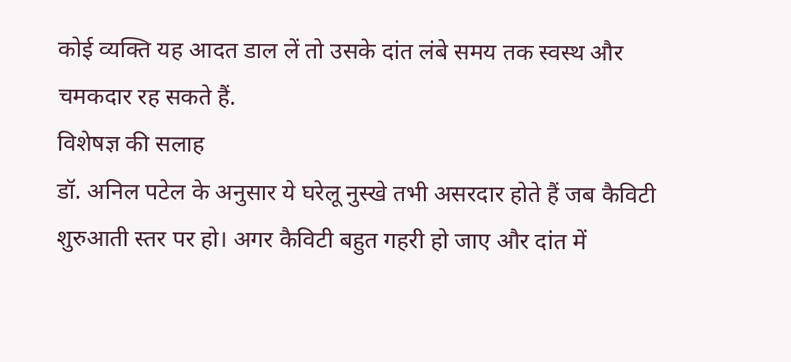कोई व्यक्ति यह आदत डाल लें तो उसके दांत लंबे समय तक स्वस्थ और चमकदार रह सकते हैं.
विशेषज्ञ की सलाह
डॉ. अनिल पटेल के अनुसार ये घरेलू नुस्खे तभी असरदार होते हैं जब कैविटी शुरुआती स्तर पर हो। अगर कैविटी बहुत गहरी हो जाए और दांत में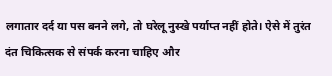लगातार दर्द या पस बनने लगे, तो घरेलू नुस्खे पर्याप्त नहीं होते। ऐसे में तुरंत दंत चिकित्सक से संपर्क करना चाहिए और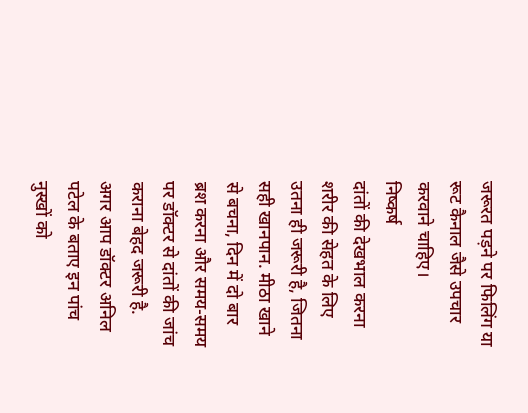जरूरत पड़ने पर फिलिंग या रूट कैनाल जैसे उपचार करवाने चाहिए।
निष्कर्ष
दांतों की देखभाल करना शरीर की सेहत के लिए उतना ही जरूरी है, जितना सही खानपान. मीठा खाने से बचना, दिन में दो बार ब्रश करना और समय-समय पर डॉक्टर से दांतों की जांच कराना बेहद जरूरी है. अगर आप डॉक्टर अनिल पटेल के बताए इन पांच नुस्खों को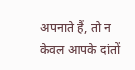अपनाते हैं, तो न केवल आपके दांतों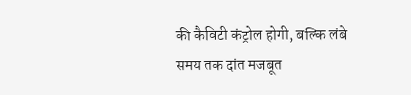की कैविटी कंट्रोल होगी, बल्कि लंबे समय तक दांत मजबूत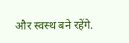और स्वस्थ बने रहेंगे.